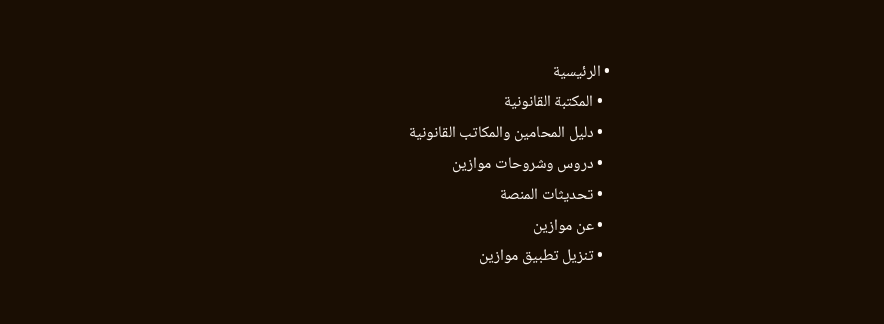• الرئيسية
  • المكتبة القانونية
  • دليل المحامين والمكاتب القانونية
  • دروس وشروحات موازين
  • تحديثات المنصة
  • عن موازين
  • تنزيل تطبيق موازين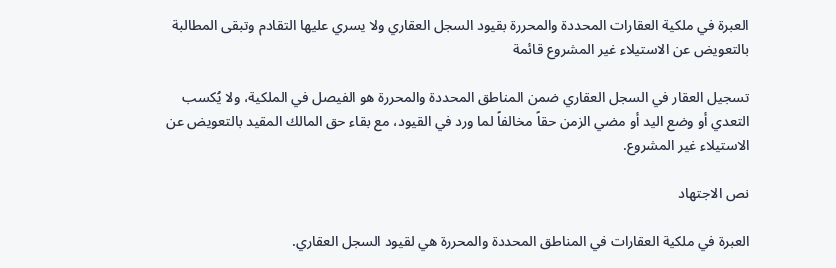العبرة في ملكية العقارات المحددة والمحررة بقيود السجل العقاري ولا يسري عليها التقادم وتبقى المطالبة بالتعويض عن الاستيلاء غير المشروع قائمة

تسجيل العقار في السجل العقاري ضمن المناطق المحددة والمحررة هو الفيصل في الملكية، ولا يُكسب التعدي أو وضع اليد أو مضي الزمن حقاً مخالفاً لما ورد في القيود، مع بقاء حق المالك المقيد بالتعويض عن الاستيلاء غير المشروع.

نص الاجتهاد

العبرة في ملكية العقارات في المناطق المحددة والمحررة هي لقيود السجل العقاري.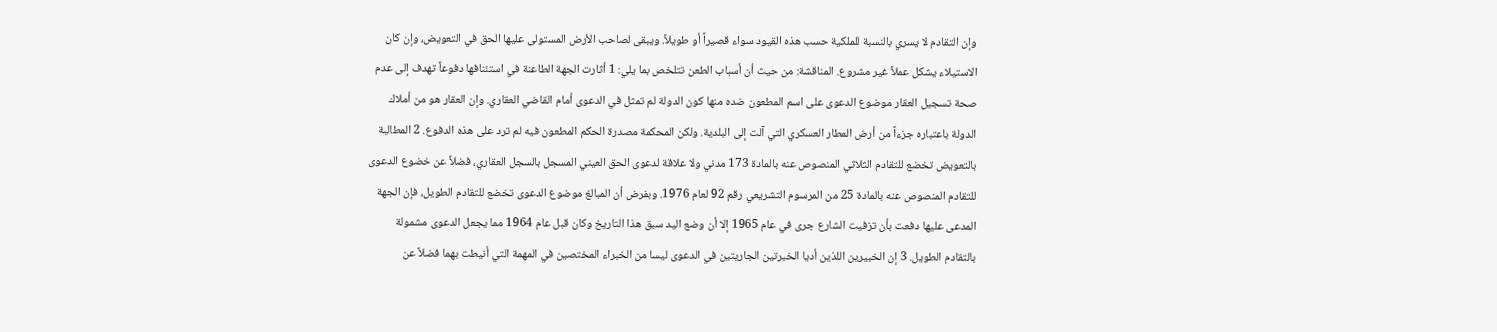وإن التقادم لا يسري بالنسبة للملكية حسب هذه القيود سواء قصيراً أو طويلاً. ويبقى لصاحب الأرض المستولى عليها الحق في التعويض، وإن كان الاستيلاء يشكل عملاً غير مشروع. المناقشة: من حيث أن أسباب الطعن تتلخص بما يلي: 1 أثارت الجهة الطاعنة في استئنافها دفوعاً تهدف إلى عدم صحة تسجيل العقار موضوع الدعوى على اسم المطعون ضده منها كون الدولة لم تمثل في الدعوى أمام القاضي العقاري. وإن العقار هو من أملاك الدولة باعتباره جزءاً من أرض المطار العسكري التي آلت إلى البلدية. ولكن المحكمة مصدرة الحكم المطعون فيه لم ترد على هذه الدفوع. 2 المطالبة بالتعويض تخضع للتقادم الثلاثي المنصوص عنه بالمادة 173 مدني ولا علاقة لدعوى الحق العيني المسجل بالسجل العقاري، فضلاً عن خضوع الدعوى للتقادم المنصوص عنه بالمادة 25 من المرسوم التشريعي رقم 92 لعام 1976. وبفرض أن المبالغ موضوع الدعوى تخضع للتقادم الطويل، فإن الجهة المدعى عليها دفعت بأن تزفيت الشارع جرى في عام 1965 إلا أن وضع اليد سبق هذا التاريخ وكان قبل عام 1964 مما يجعل الدعوى مشمولة بالتقادم الطويل. 3 إن الخبيرين اللذين أديا الخبرتين الجاريتين في الدعوى ليسا من الخبراء المختصين في المهمة التي أنيطت بهما فضلاً عن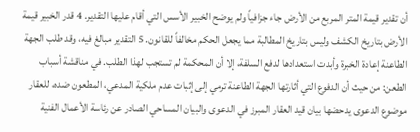أن تقدير قيمة المتر المربع من الأرض جاء جزافياً ولم يوضح الخبير الأسس التي أقام عليها التقدير. 4 قدر الخبير قيمة الأرض بتاريخ الكشف وليس بتاريخ المطالبة مما يجعل الحكم مخالفاً للقانون. 5 التقدير مبالغ فيه، وقد طلب الجهة الطاعنة إعادة الخبرة وأبدت استعدادها لدفع السلفة، إلا أن المحكمة لم تستجب لهذا الطلب. في مناقشة أسباب الطعن: من حيث أن الدفوع التي أثارتها الجهة الطاعنة ترمي إلى إثبات عدم ملكية المدعي، المطعون ضده، للعقار موضوع الدعوى يدحضها بيان قيد العقار المبرز في الدعوى والبيان المساحي الصادر عن رئاسة الأعمال الفنية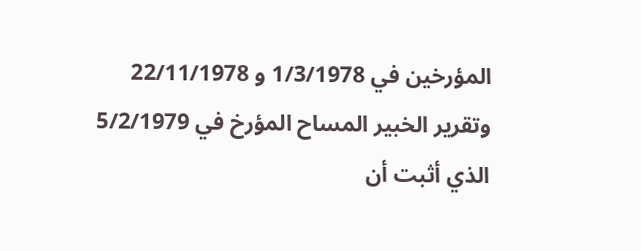المؤرخين في 1/3/1978 و 22/11/1978 وتقرير الخبير المساح المؤرخ في 5/2/1979 الذي أثبت أن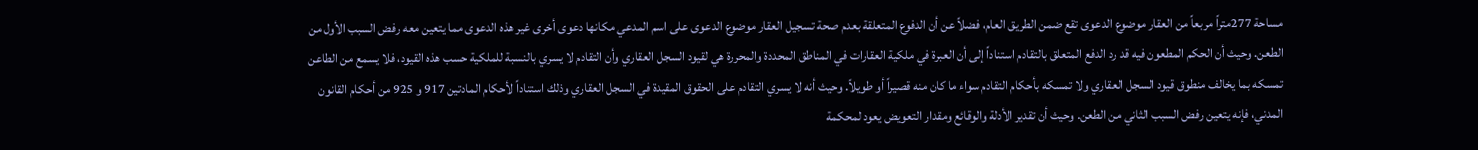مساحة 277متراً مربعاً من العقار موضوع الدعوى تقع ضمن الطريق العام، فضلاً عن أن الدفوع المتعلقة بعدم صحة تسجيل العقار موضوع الدعوى على اسم المدعي مكانها دعوى أخرى غير هذه الدعوى مما يتعين معه رفض السبب الأول من الطعن. وحيث أن الحكم المطعون فيه قد رد الدفع المتعلق بالتقادم استناداً إلى أن العبرة في ملكية العقارات في المناطق المحددة والمحررة هي لقيود السجل العقاري وأن التقادم لا يسري بالنسبة للملكية حسب هذه القيود، فلا يسمع من الطاعن تمسكه بما يخالف منطوق قيود السجل العقاري ولا تمسكه بأحكام التقادم سواء ما كان منه قصيراً أو طويلاً. وحيث أنه لا يسري التقادم على الحقوق المقيدة في السجل العقاري وذلك استناداً لأحكام المادتين 917 و 925 من أحكام القانون المدني، فإنه يتعين رفض السبب الثاني من الطعن. وحيث أن تقدير الأدلة والوقائع ومقدار التعويض يعود لمحكمة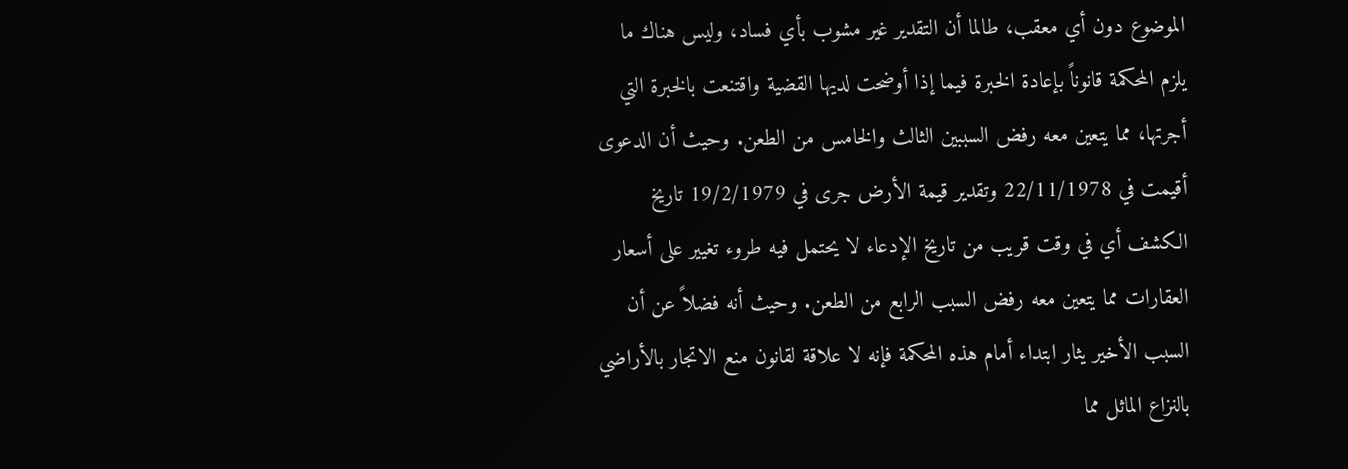الموضوع دون أي معقب، طالما أن التقدير غير مشوب بأي فساد، وليس هناك ما يلزم المحكمة قانوناً بإعادة الخبرة فيما إذا أوضحت لديها القضية واقتنعت بالخبرة التي أجرتها، مما يتعين معه رفض السببين الثالث والخامس من الطعن. وحيث أن الدعوى أقيمت في 22/11/1978 وتقدير قيمة الأرض جرى في 19/2/1979 تاريخ الكشف أي في وقت قريب من تاريخ الإدعاء لا يحتمل فيه طروء تغيير على أسعار العقارات مما يتعين معه رفض السبب الرابع من الطعن. وحيث أنه فضلاً عن أن السبب الأخير يثار ابتداء أمام هذه المحكمة فإنه لا علاقة لقانون منع الاتجار بالأراضي بالنزاع الماثل مما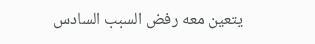يتعين معه رفض السبب السادس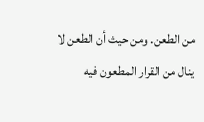من الطعن. ومن حيث أن الطعن لا ينال من القرار المطعون فيه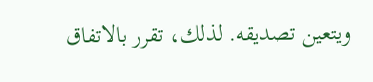ويتعين تصديقه. لذلك، تقرر بالاتفاق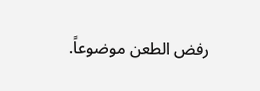رفض الطعن موضوعاً.